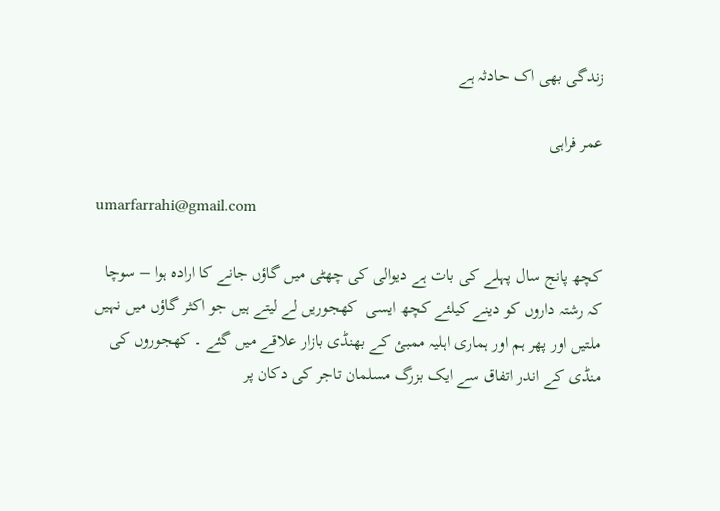زندگی بھی اک حادثہ ہے

عمر فراہی

umarfarrahi@gmail.com

کچھ پانج سال پہلے کی بات ہے دیوالی کی چھٹی میں گاؤں جانے کا ارادہ ہوا – سوچا کہ رشتہ داروں کو دینے کیلئے کچھ ایسی  کھجوریں لے لیتے ہیں جو اکثر گاؤں میں نہیں ملتیں اور پھر ہم اور ہماری اہلیہ ممبئ کے بھنڈی بازار علاقے میں گئے ۔ کھجوروں کی  منڈی کے اندر اتفاق سے ایک بزرگ مسلمان تاجر کی دکان پر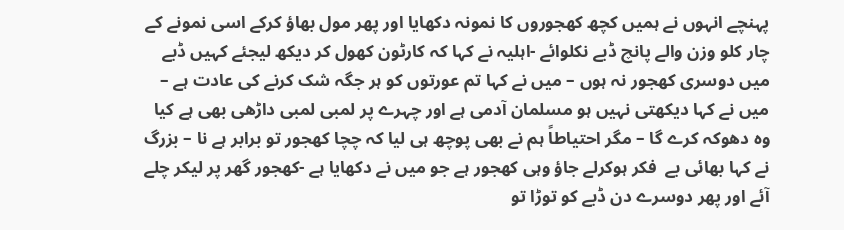پہنچے انہوں نے ہمیں کچھ کھجوروں کا نمونہ دکھایا اور پھر مول بھاؤ کرکے اسی نمونے کے چار کلو وزن والے پانچ ڈبے نکلوائے -اہلیہ نے کہا کہ کارٹون کھول کر دیکھ لیجئے کہیں ڈبے میں دوسری کھجور نہ ہوں – میں نے کہا تم عورتوں کو ہر جگہ شک کرنے کی عادت ہے – میں نے کہا دیکھتی نہیں ہو مسلمان آدمی ہے اور چہرے پر لمبی لمبی داڑھی بھی ہے کیا وہ دھوکہ کرے گا – مگر احتیاطاً ہم نے بھی پوچھ ہی لیا کہ چچا کھجور تو برابر ہے نا – بزرگ نے کہا بھائی بے  فکر ہوکرلے جاؤ وہی کھجور ہے جو میں نے دکھایا ہے -کھجور گھر پر لیکر چلے آئے اور پھر دوسرے دن ڈبے کو توڑا تو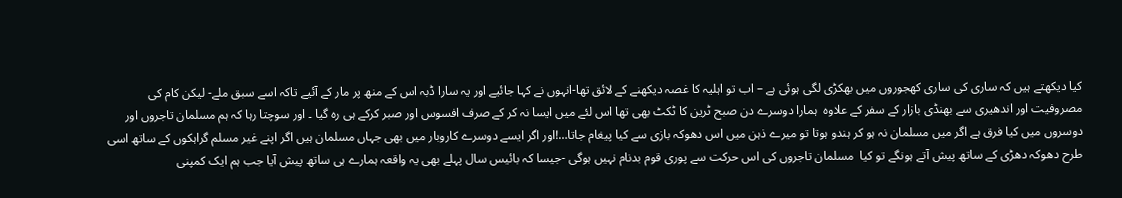کیا دیکھتے ہیں کہ ساری کی ساری کھجوروں میں بھکڑی لگی ہوئی ہے – اب تو اہلیہ کا غصہ دیکھنے کے لائق تھا-انہوں نے کہا جائیے اور یہ سارا ڈبہ اس کے منھ پر مار کے آئیے تاکہ اسے سبق ملے- لیکن کام کی مصروفیت اور اندھیری سے بھنڈی بازار کے سفر کے علاوہ  ہمارا دوسرے دن صبح ٹرین کا ٹکٹ بھی تھا اس لئے میں ایسا نہ کر کے صرف افسوس اور صبر کرکے ہی رہ گیا ۔ اور سوچتا رہا کہ ہم مسلمان تاجروں اور دوسروں میں کیا فرق ہے اگر میں مسلمان نہ ہو کر ہندو ہوتا تو میرے ذہن میں اس دھوکہ بازی سے کیا پیغام جاتا…!اور اگر ایسے دوسرے کاروبار میں بھی جہاں مسلمان ہیں اگر اپنے غیر مسلم گراہکوں کے ساتھ اسی طرح دھوکہ دھڑی کے ساتھ پیش آتے ہونگے تو کیا  مسلمان تاجروں کی اس حرکت سے پوری قوم بدنام نہیں ہوگی -جیسا کہ بائیس سال پہلے بھی یہ واقعہ ہمارے ہی ساتھ پیش آیا جب ہم ایک کمپنی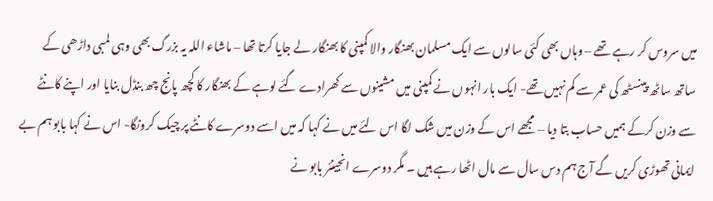میں سروس کر رہے تھے – وہاں بھی کئی سالوں سے ایک مسلمان بھنگار والا کمپنی کا بھنگار لے جایا کرتا تھا – ماشاء اللہ یہ بزرگ بھی وہی لمبی داڑھی کے ساتھ ساٹھ پینسٹھ کی عمر سے کم نہیں تھے- ایک بار انہوں نے کمپنی میں مشینوں سے کھرادے گئے لوہے کے بھنگار کا کچھ پانج چھ بنڈل بنایا اور اپنے کانٹے سے وزن کرکے ہمیں حساب بتا دیا – مجھے اس کے وزن میں شک لگا اس لئے میں نے کہا کہ میں اسے دوسرے کانٹے پر چیک کرونگا- اس نے کہا بابو ہم بے ایمانی تھوڑی کریں گے آج ہم دس سال سے مال اٹھا رہے ہیں ۔ مگر دوسرے انجینئر بابو نے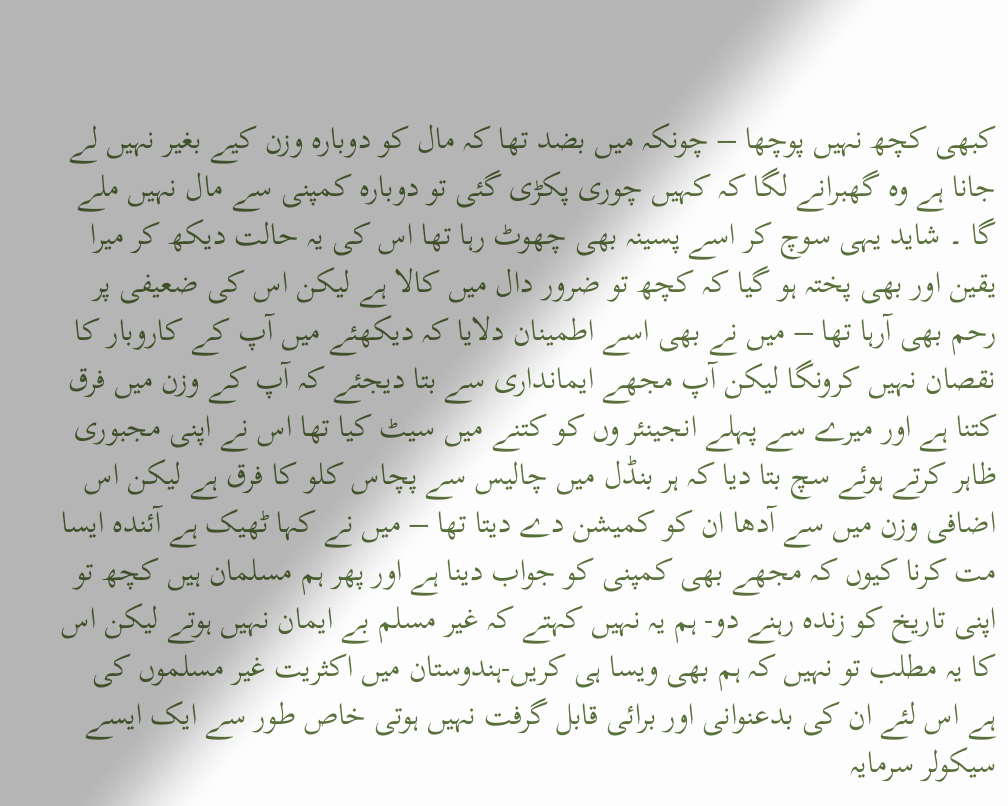کبھی کچھ نہیں پوچھا – چونکہ میں بضد تھا کہ مال کو دوبارہ وزن کیے بغیر نہیں لے جانا ہے وہ گھبرانے لگا کہ کہیں چوری پکڑی گئی تو دوبارہ کمپنی سے مال نہیں ملے گا ۔ شاید یہی سوچ کر اسے پسینہ بھی چھوٹ رہا تھا اس کی یہ حالت دیکھ کر میرا یقین اور بھی پختہ ہو گیا کہ کچھ تو ضرور دال میں کالا ہے لیکن اس کی ضعیفی پر رحم بھی آرہا تھا – میں نے بھی اسے اطمینان دلایا کہ دیکھئے میں آپ کے کاروبار کا نقصان نہیں کرونگا لیکن آپ مجھے ایمانداری سے بتا دیجئے کہ آپ کے وزن میں فرق کتنا ہے اور میرے سے پہلے انجینئر وں کو کتنے میں سیٹ کیا تھا اس نے اپنی مجبوری ظاہر کرتے ہوئے سچ بتا دیا کہ ہر بنڈل میں چالیس سے پچاس کلو کا فرق ہے لیکن اس اضافی وزن میں سے آدھا ان کو کمیشن دے دیتا تھا – میں نے کہا ٹھیک ہے آئندہ ایسا مت کرنا کیوں کہ مجھے بھی کمپنی کو جواب دینا ہے اور پھر ہم مسلمان ہیں کچھ تو اپنی تاریخ کو زندہ رہنے دو- ہم یہ نہیں کہتے کہ غیر مسلم بے ایمان نہیں ہوتے لیکن اس کا یہ مطلب تو نہیں کہ ہم بھی ویسا ہی کریں-ہندوستان میں اکثریت غیر مسلموں کی ہے اس لئے ان کی بدعنوانی اور برائی قابل گرفت نہیں ہوتی خاص طور سے ایک ایسے سیکولر سرمایہ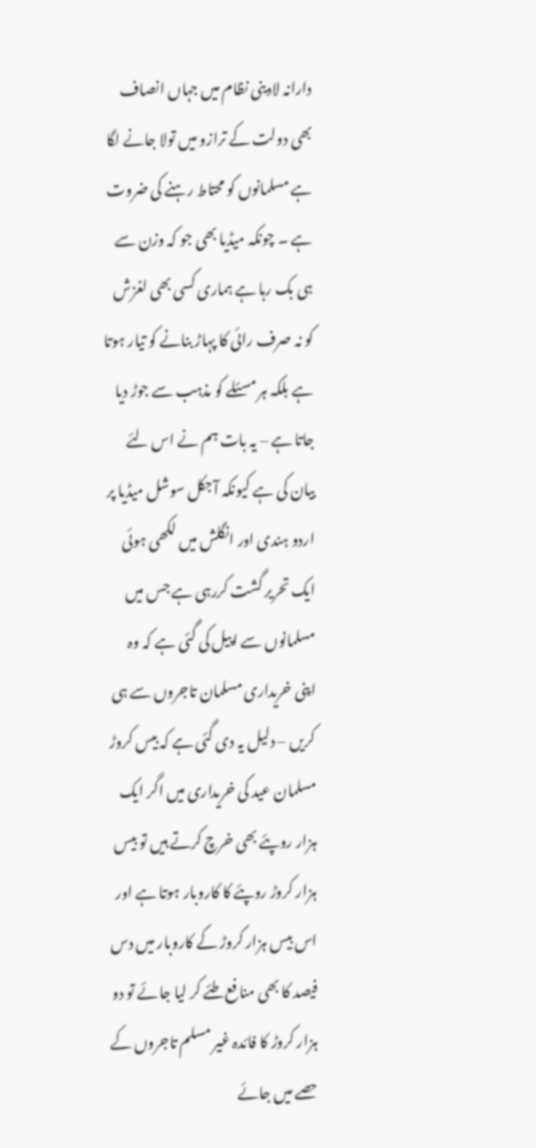دارانہ لادینی نظام میں جہاں انصاف بھی دولت کے ترازو میں تولا جانے لگا ہے مسلمانوں کو محتاط رہنے کی ضروت ہے ۔ چونکہ میڈیا بھی جو کہ وزن سے ہی بک رہا ہے ہماری کسی بھی لغزش کو نہ صرف رائی کا پہاڑ بنانے کو تیار ہوتا ہے بلکہ ہر مسئلے کو مذہب سے جوڑ دیا جاتا ہے – یہ بات ہم نے اس لئے بیان کی ہے کیونکہ آجکل سوشل میڈیا پر اردو ہندی اور انگلش میں لکھی ہوئی ایک تحریر گشت کررہی ہے جس میں مسلمانوں سے اپیل کی گئی ہے کہ وہ اپنی خریداری مسلمان تاجروں سے ہی کریں – دلیل یہ دی گئی ہے کہ بیس کروڑ مسلمان عید کی خریداری میں اگر ایک ہزار روپئے بھی خرچ کرتے ہیں تو بیس ہزار کروڑ روپئے کا کاروبار ہوتا ہے اور اس بیس ہزار کروڑ کے کاروبار میں دس فیصد کا بھی منافع طئے کر لیا جائے تو دو ہزار کروڑ کا فائدہ غیر مسلم تاجروں کے حصے میں جائے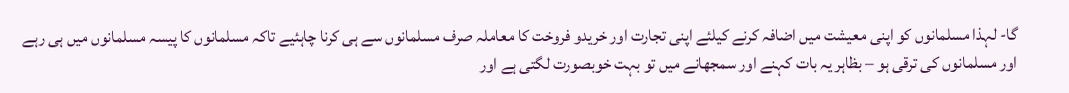گا- لہذا مسلمانوں کو اپنی معیشت میں اضافہ کرنے کیلئے اپنی تجارت اور خریدو فروخت کا معاملہ صرف مسلمانوں سے ہی کرنا چاہئیے تاکہ مسلمانوں کا پیسہ مسلمانوں میں ہی رہے اور مسلمانوں کی ترقی ہو – بظاہر یہ بات کہنے اور سمجھانے میں تو بہت خوبصورت لگتی ہے اور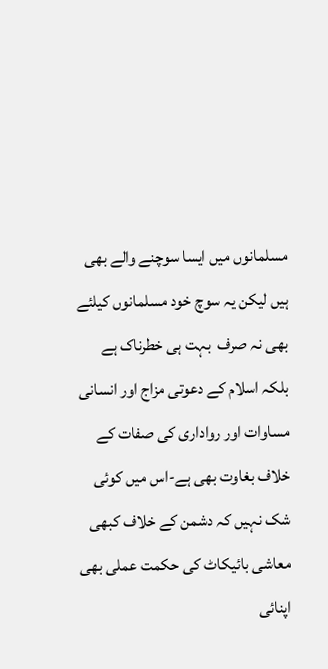مسلمانوں میں ایسا سوچنے والے بھی ہیں لیکن یہ سوچ خود مسلمانوں کیلئے بھی نہ صرف  بہت ہی خطرناک ہے بلکہ اسلام کے دعوتی مزاج اور انسانی مساوات اور رواداری کی صفات کے خلاف بغاوت بھی ہے-اس میں کوئی شک نہیں کہ دشمن کے خلاف کبھی معاشی بائیکاٹ کی حکمت عملی بھی اپنائی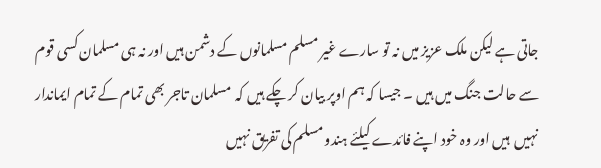جاتی ہے لیکن ملک عزیز میں نہ تو سارے غیر مسلم مسلمانوں کے دشمن ہیں اور نہ ہی مسلمان کسی قوم سے حالت جنگ میں ہیں ۔ جیسا کہ ہم اوپر بیان کر چکے ہیں کہ  مسلمان تاجر بھی تمام کے تمام ایماندار نہیں  ہیں اور وہ خود اپنے فائدے کیلئے ہندو مسلم کی تفریق نہیں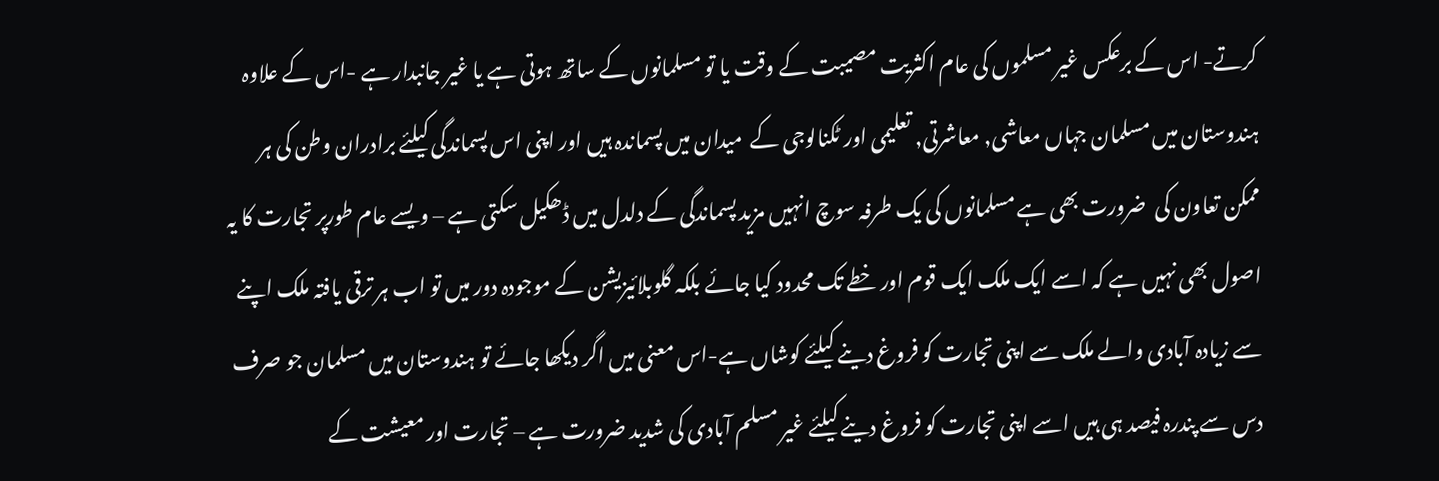کرتے- اس کے برعکس غیر مسلموں کی عام اکثریت مصیبت کے وقت یا تو مسلمانوں کے ساتھ ہوتی ہے یا غیر جانبدار ہے -اس کے علاوہ  ہندوستان میں مسلمان جہاں معاشی, معاشرتی, تعلیمی اور ٹکنالوجی کے  میدان میں پسماندہ ہیں اور اپنی اس پسماندگی کیلئے برادران وطن کی ہر ممکن تعاون کی  ضرورت بھی ہے مسلمانوں کی یک طرفہ سوچ انہیں مزید پسماندگی کے دلدل میں ڈھکیل سکتی ہے – ویسے عام طورپر تجارت کا یہ اصول بھی نہیں ہے کہ اسے ایک ملک ایک قوم اور خطے تک محدود کیا جائے بلکہ گلوبلائیزیشن کے موجودہ دور میں تو اب ہر ترقی یافتہ ملک اپنے سے زیادہ آبادی والے ملک سے اپنی تجارت کو فروغ دینے کیلئے کوشاں ہے-اس معنی میں اگر دیکھا جائے تو ہندوستان میں مسلمان جو صرف دس سے پندرہ فیصد ہی ہیں اسے اپنی تجارت کو فروغ دینے کیلئے غیر مسلم آبادی کی شدید ضرورت ہے – تجارت اور معیشت کے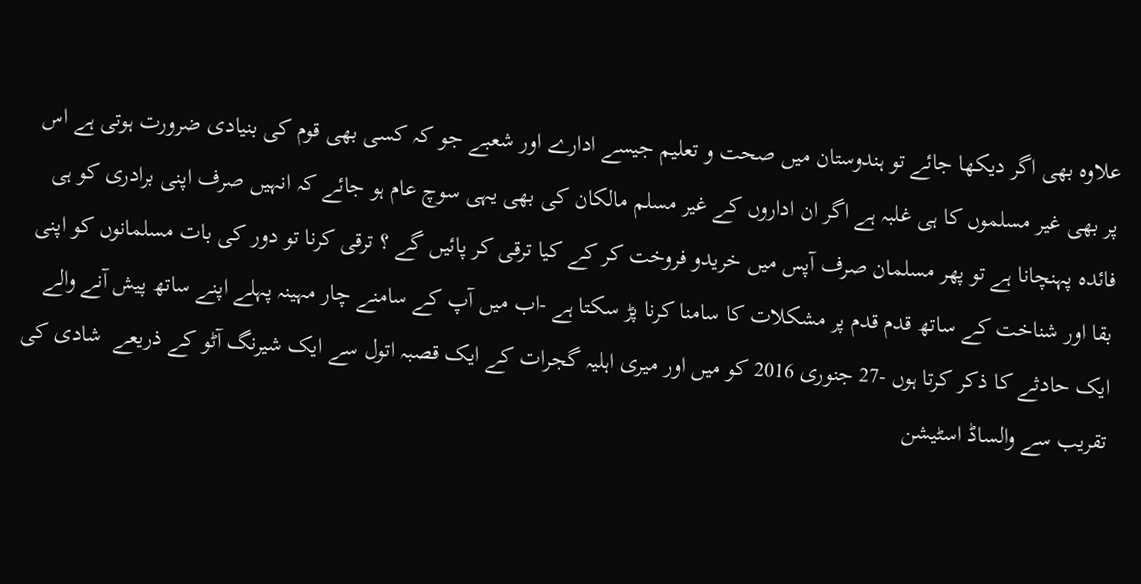علاوہ بھی اگر دیکھا جائے تو ہندوستان میں صحت و تعلیم جیسے ادارے اور شعبے جو کہ کسی بھی قوم کی بنیادی ضرورت ہوتی ہے اس پر بھی غیر مسلموں کا ہی غلبہ ہے اگر ان اداروں کے غیر مسلم مالکان کی بھی یہی سوچ عام ہو جائے کہ انہیں صرف اپنی برادری کو ہی  فائدہ پہنچانا ہے تو پھر مسلمان صرف آپس میں خریدو فروخت کر کے کیا ترقی کر پائیں گے ؟ ترقی کرنا تو دور کی بات مسلمانوں کو اپنی بقا اور شناخت کے ساتھ قدم قدم پر مشکلات کا سامنا کرنا پڑ سکتا ہے -اب میں آپ کے سامنے چار مہینہ پہلے اپنے ساتھ پیش آنے والے ایک حادثے کا ذکر کرتا ہوں -27 جنوری 2016 کو میں اور میری اہلیہ گجرات کے ایک قصبہ اتول سے ایک شیرنگ آٹو کے ذریعے  شادی کی تقریب سے والساڈ اسٹیشن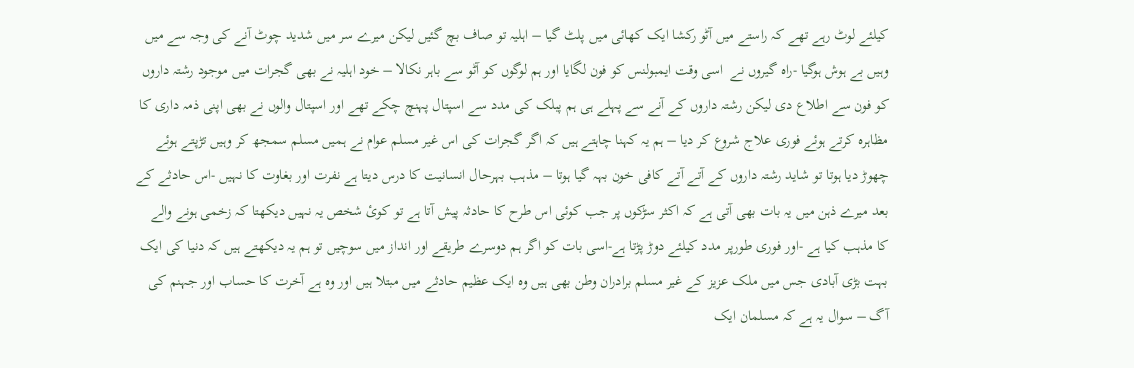کیلئے لوٹ رہے تھے کہ راستے میں آٹو رکشا ایک کھائی میں پلٹ گیا – اہلیہ تو صاف بچ گئیں لیکن میرے سر میں شدید چوٹ آنے کی وجہ سے میں وہیں بے ہوش ہوگیا -راہ گیروں نے  اسی وقت ایمبولنس کو فون لگایا اور ہم لوگوں کو آٹو سے باہر نکالا – خود اہلیہ نے بھی گجرات میں موجود رشتہ داروں کو فون سے اطلاع دی لیکن رشتہ داروں کے آنے سے پہلے ہی ہم پبلک کی مدد سے اسپتال پہنچ چکے تھے اور اسپتال والوں نے بھی اپنی ذمہ داری کا  مظاہرہ کرتے ہوئے فوری علاج شروع کر دیا – ہم یہ کہنا چاہتے ہیں کہ اگر گجرات کی اس غیر مسلم عوام نے ہمیں مسلم سمجھ کر وہیں تڑپتے ہوئے چھوڑ دیا ہوتا تو شاید رشتہ داروں کے آتے آتے کافی خون بہہ گیا ہوتا – مذہب بہرحال انسانیت کا درس دیتا ہے نفرت اور بغاوت کا نہیں -اس حادثے کے بعد میرے ذہن میں یہ بات بھی آتی ہے کہ اکثر سڑکوں پر جب کوئی اس طرح کا حادثہ پیش آتا ہے تو کوئ شخص یہ نہیں دیکھتا کہ زخمی ہونے والے کا مذہب کیا ہے -اور فوری طورپر مدد کیلئے دوڑ پڑتا ہے-اسی بات کو اگر ہم دوسرے طریقے اور انداز میں سوچیں تو ہم یہ دیکھتے ہیں کہ دنیا کی ایک بہت بڑی آبادی جس میں ملک عزیز کے غیر مسلم برادران وطن بھی ہیں وہ ایک عظیم حادثے میں مبتلا ہیں اور وہ ہے آخرت کا حساب اور جہنم کی آگ – سوال یہ ہے کہ مسلمان ایک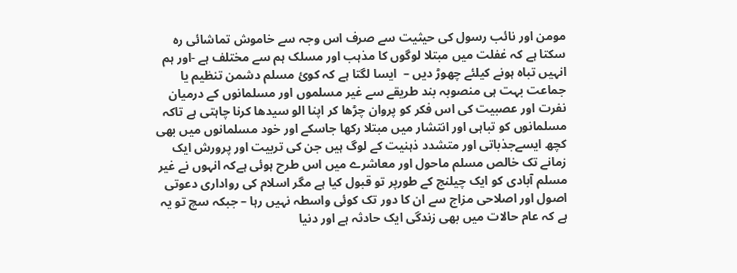مومن اور نائب رسول کی حیثیت سے صرف اس وجہ سے خاموش تماشائی رہ سکتا ہے کہ غفلت میں مبتلا لوگوں کا مذہب اور مسلک ہم سے مختلف ہے -اور ہم انہیں تباہ ہونے کیلئے چھوڑ دیں –  ایسا لگتا ہے کہ کوئ مسلم دشمن تنظیم یا جماعت بہت ہی منصوبہ بند طریقے سے غیر مسلموں اور مسلمانوں کے درمیان  نفرت اور عصبیت کی اس فکر کو پروان چڑھا کر اپنا الو سیدھا کرنا چاہتی ہے تاکہ مسلمانوں کو تباہی اور انتشار میں مبتلا رکھا جاسکے اور خود مسلمانوں میں بھی کچھ ایسےجذباتی اور متشدد ذہنیت کے لوگ ہیں جن کی تربیت اور پرورش ایک زمانے تک خالص مسلم ماحول اور معاشرے میں اس طرح ہوئی ہےکہ انہوں نے غیر مسلم آبادی کو ایک چیلنج کے طورپر تو قبول کیا ہے مگر اسلام کی رواداری دعوتی اصول اور اصلاحی مزاج سے ان کا دور تک کوئی واسطہ نہیں رہا – جبکہ سچ تو یہ ہے کہ عام حالات میں بھی زندگی ایک حادثہ ہے اور دنیا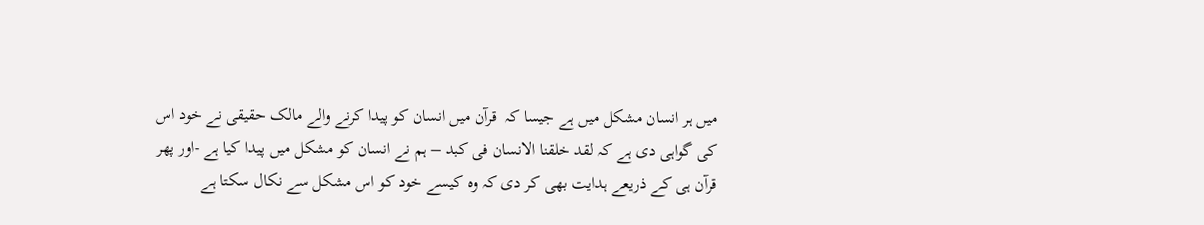میں ہر انسان مشکل میں ہے جیسا کہ  قرآن میں انسان کو پیدا کرنے والے مالک حقیقی نے خود اس کی گواہی دی ہے کہ لقد خلقنا الانسان فی کبد – ہم نے انسان کو مشکل میں پیدا کیا ہے -اور پھر قرآن ہی کے ذریعے ہدایت بھی کر دی کہ وہ کیسے خود کو اس مشکل سے نکال سکتا ہے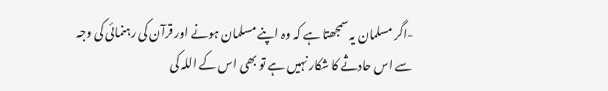-اگر مسلمان یہ سمجھتا ہے کہ وہ اپنے مسلمان ہونے اور قرآن کی رہنمائی کی وجہ سے اس حادثے کا شکار نہیں ہے تو بھی اس کے اللہ کی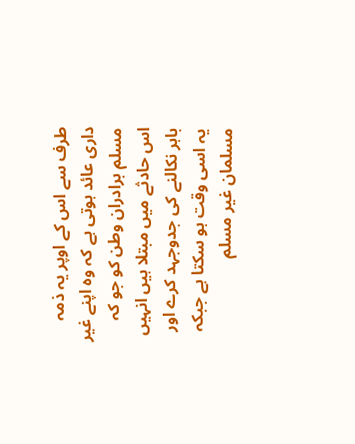طرف سے اس کے اوپر یہ ذمہ داری عائد ہوتی ہے کہ وہ اپنے غیر مسلم برادران وطن کو جو کہ اس حادثے میں مبتلا ہیں انہیں باہر نکالنے کی جدوجہد کرے اور یہ اسی وقت ہو سکتا ہے جبکہ مسلمان غیر مسلم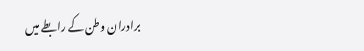برادران وطن کے رابطے میں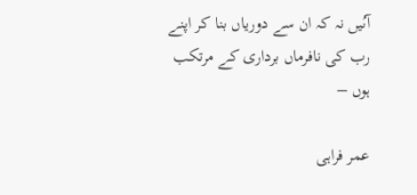آںُیں نہ کہ ان سے دوریاں بنا کر اپنے رب کی نافرماں برداری کے مرتکب ہوں –

عمر فراہی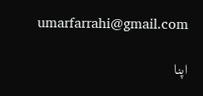umarfarrahi@gmail.com

اپنا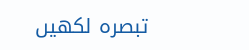تبصرہ لکھیں